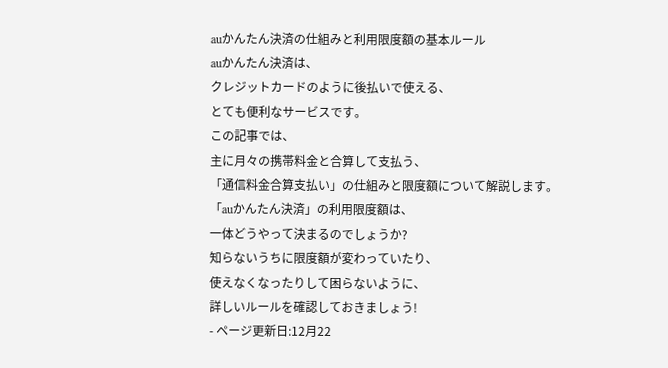auかんたん決済の仕組みと利用限度額の基本ルール
auかんたん決済は、
クレジットカードのように後払いで使える、
とても便利なサービスです。
この記事では、
主に月々の携帯料金と合算して支払う、
「通信料金合算支払い」の仕組みと限度額について解説します。
「auかんたん決済」の利用限度額は、
一体どうやって決まるのでしょうか?
知らないうちに限度額が変わっていたり、
使えなくなったりして困らないように、
詳しいルールを確認しておきましょう!
- ページ更新日:12月22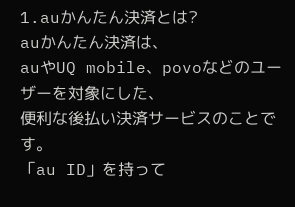1.auかんたん決済とは?
auかんたん決済は、
auやUQ mobile、povoなどのユーザーを対象にした、
便利な後払い決済サービスのことです。
「au ID」を持って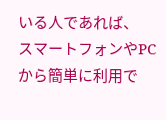いる人であれば、
スマートフォンやPCから簡単に利用で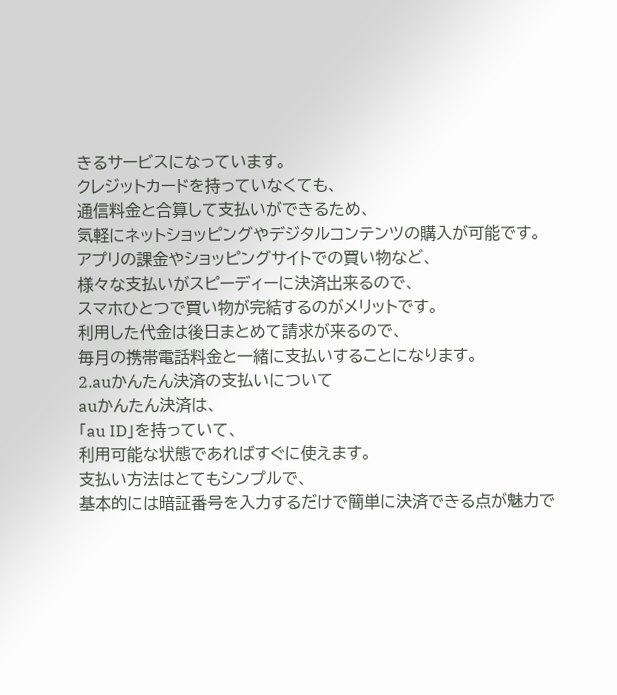きるサービスになっています。
クレジットカードを持っていなくても、
通信料金と合算して支払いができるため、
気軽にネットショッピングやデジタルコンテンツの購入が可能です。
アプリの課金やショッピングサイトでの買い物など、
様々な支払いがスピーディーに決済出来るので、
スマホひとつで買い物が完結するのがメリットです。
利用した代金は後日まとめて請求が来るので、
毎月の携帯電話料金と一緒に支払いすることになります。
2.auかんたん決済の支払いについて
auかんたん決済は、
「au ID」を持っていて、
利用可能な状態であればすぐに使えます。
支払い方法はとてもシンプルで、
基本的には暗証番号を入力するだけで簡単に決済できる点が魅力で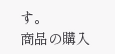す。
商品の購入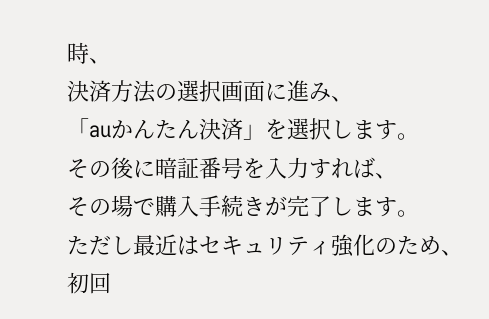時、
決済方法の選択画面に進み、
「auかんたん決済」を選択します。
その後に暗証番号を入力すれば、
その場で購入手続きが完了します。
ただし最近はセキュリティ強化のため、
初回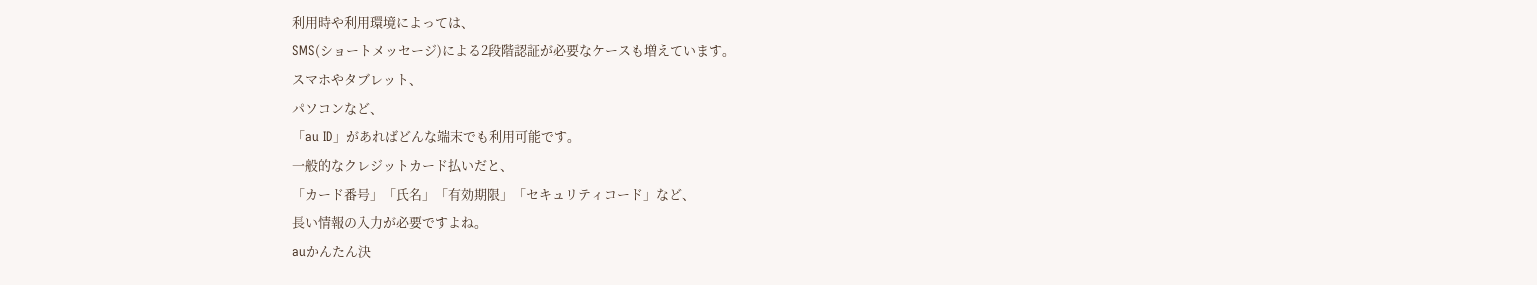利用時や利用環境によっては、
SMS(ショートメッセージ)による2段階認証が必要なケースも増えています。
スマホやタブレット、
パソコンなど、
「au ID」があればどんな端末でも利用可能です。
一般的なクレジットカード払いだと、
「カード番号」「氏名」「有効期限」「セキュリティコード」など、
長い情報の入力が必要ですよね。
auかんたん決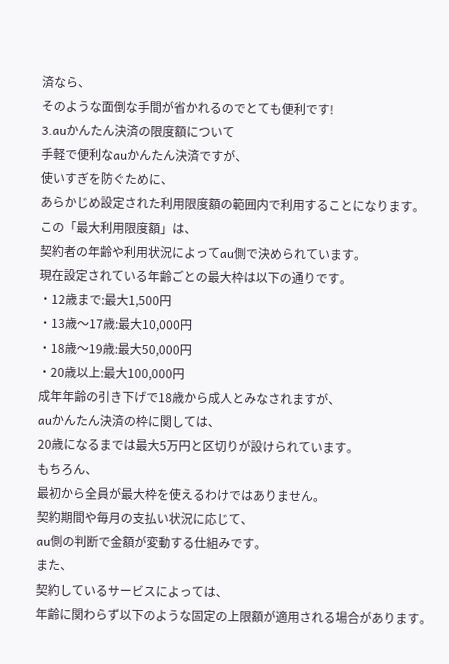済なら、
そのような面倒な手間が省かれるのでとても便利です!
3.auかんたん決済の限度額について
手軽で便利なauかんたん決済ですが、
使いすぎを防ぐために、
あらかじめ設定された利用限度額の範囲内で利用することになります。
この「最大利用限度額」は、
契約者の年齢や利用状況によってau側で決められています。
現在設定されている年齢ごとの最大枠は以下の通りです。
・12歳まで:最大1,500円
・13歳〜17歳:最大10,000円
・18歳〜19歳:最大50,000円
・20歳以上:最大100,000円
成年年齢の引き下げで18歳から成人とみなされますが、
auかんたん決済の枠に関しては、
20歳になるまでは最大5万円と区切りが設けられています。
もちろん、
最初から全員が最大枠を使えるわけではありません。
契約期間や毎月の支払い状況に応じて、
au側の判断で金額が変動する仕組みです。
また、
契約しているサービスによっては、
年齢に関わらず以下のような固定の上限額が適用される場合があります。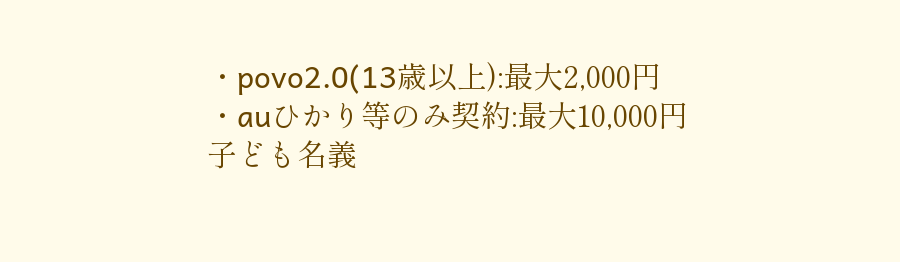・povo2.0(13歳以上):最大2,000円
・auひかり等のみ契約:最大10,000円
子ども名義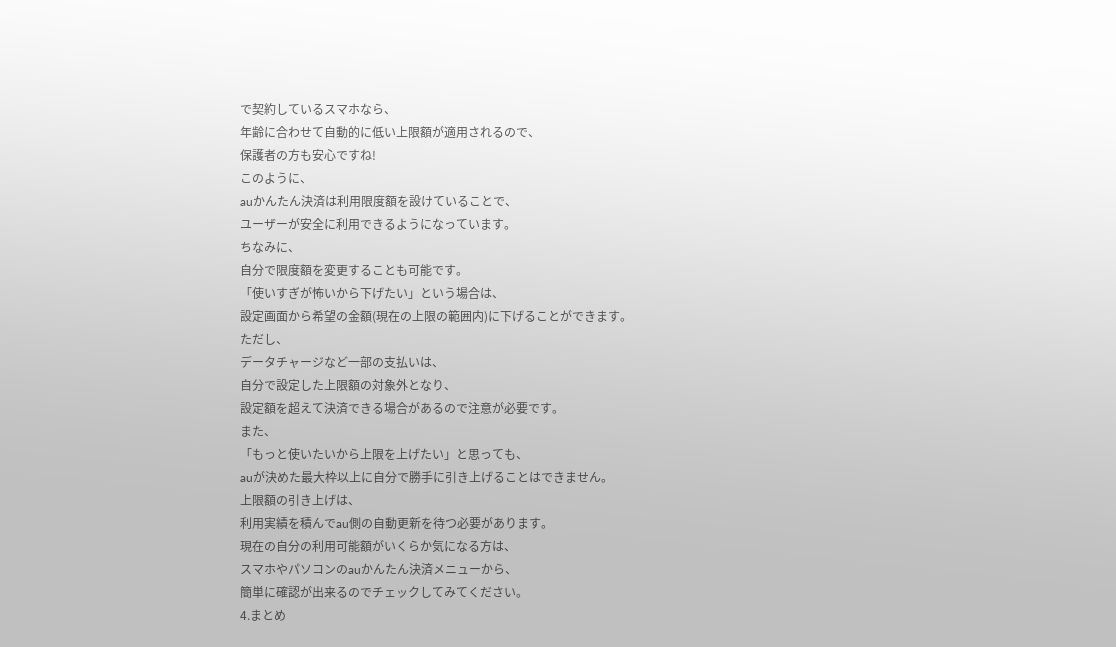で契約しているスマホなら、
年齢に合わせて自動的に低い上限額が適用されるので、
保護者の方も安心ですね!
このように、
auかんたん決済は利用限度額を設けていることで、
ユーザーが安全に利用できるようになっています。
ちなみに、
自分で限度額を変更することも可能です。
「使いすぎが怖いから下げたい」という場合は、
設定画面から希望の金額(現在の上限の範囲内)に下げることができます。
ただし、
データチャージなど一部の支払いは、
自分で設定した上限額の対象外となり、
設定額を超えて決済できる場合があるので注意が必要です。
また、
「もっと使いたいから上限を上げたい」と思っても、
auが決めた最大枠以上に自分で勝手に引き上げることはできません。
上限額の引き上げは、
利用実績を積んでau側の自動更新を待つ必要があります。
現在の自分の利用可能額がいくらか気になる方は、
スマホやパソコンのauかんたん決済メニューから、
簡単に確認が出来るのでチェックしてみてください。
4.まとめ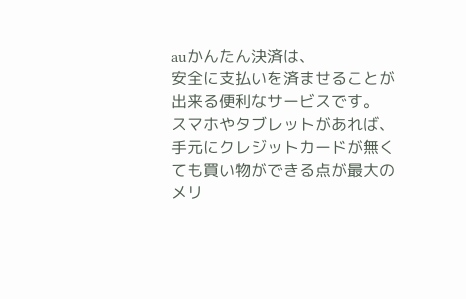auかんたん決済は、
安全に支払いを済ませることが出来る便利なサービスです。
スマホやタブレットがあれば、
手元にクレジットカードが無くても買い物ができる点が最大のメリ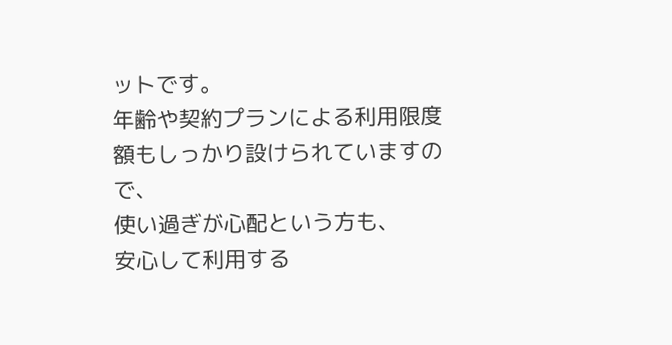ットです。
年齢や契約プランによる利用限度額もしっかり設けられていますので、
使い過ぎが心配という方も、
安心して利用する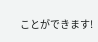ことができます!